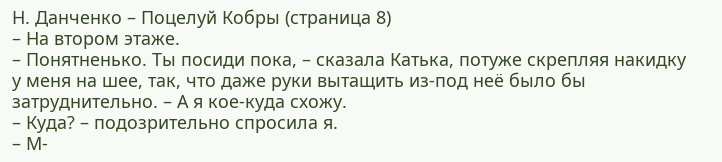Н. Данченко – Поцелуй Кобры (страница 8)
– На втором этаже.
– Понятненько. Ты посиди пока, – сказала Катька, потуже скрепляя накидку у меня на шее, так, что даже руки вытащить из-под неё было бы затруднительно. – А я кое-куда схожу.
– Куда? – подозрительно спросила я.
– М-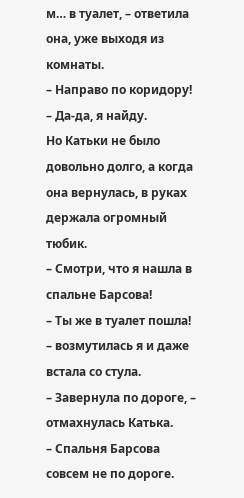м… в туалет, – ответила она, уже выходя из комнаты.
– Направо по коридору!
– Да-да, я найду.
Но Катьки не было довольно долго, а когда она вернулась, в руках держала огромный тюбик.
– Смотри, что я нашла в спальне Барсова!
– Ты же в туалет пошла! – возмутилась я и даже встала со стула.
– Завернула по дороге, – отмахнулась Катька.
– Спальня Барсова совсем не по дороге.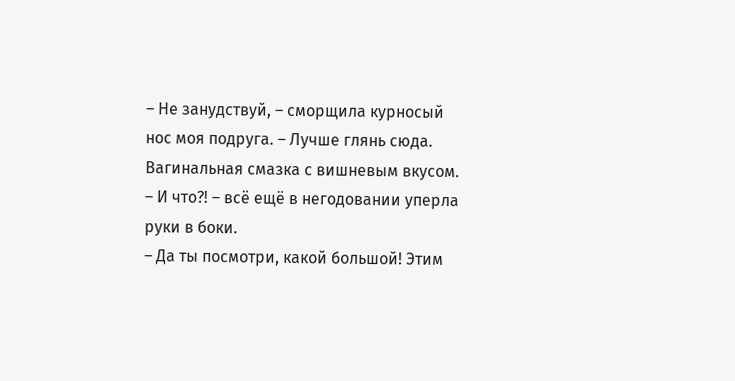– Не занудствуй, – сморщила курносый нос моя подруга. – Лучше глянь сюда. Вагинальная смазка с вишневым вкусом.
– И что?! – всё ещё в негодовании уперла руки в боки.
– Да ты посмотри, какой большой! Этим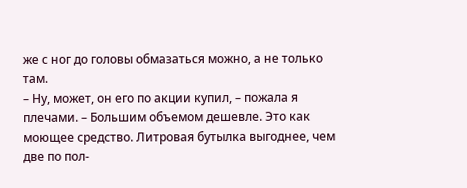же с ног до головы обмазаться можно, а не только там.
– Ну, может, он его по акции купил, – пожала я плечами. – Большим объемом дешевле. Это как моющее средство. Литровая бутылка выгоднее, чем две по пол-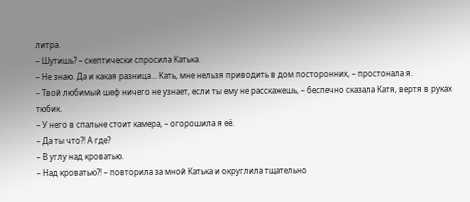литра.
– Шутишь? – скептически спросила Катька.
– Не знаю. Да и какая разница… Кать, мне нельзя приводить в дом посторонних, – простонала я.
– Твой любимый шеф ничего не узнает, если ты ему не расскажешь, – беспечно сказала Катя, вертя в руках тюбик.
– У него в спальне стоит камера, – огорошила я её.
– Да ты что?! А где?
– В углу над кроватью.
– Над кроватью?! – повторила за мной Катька и округлила тщательно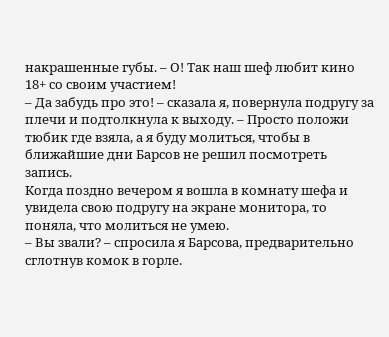накрашенные губы. – О! Так наш шеф любит кино 18+ со своим участием!
– Да забудь про это! – сказала я, повернула подругу за плечи и подтолкнула к выходу. – Просто положи тюбик где взяла, а я буду молиться, чтобы в ближайшие дни Барсов не решил посмотреть запись.
Когда поздно вечером я вошла в комнату шефа и увидела свою подругу на экране монитора, то поняла, что молиться не умею.
– Вы звали? – спросила я Барсова, предварительно сглотнув комок в горле.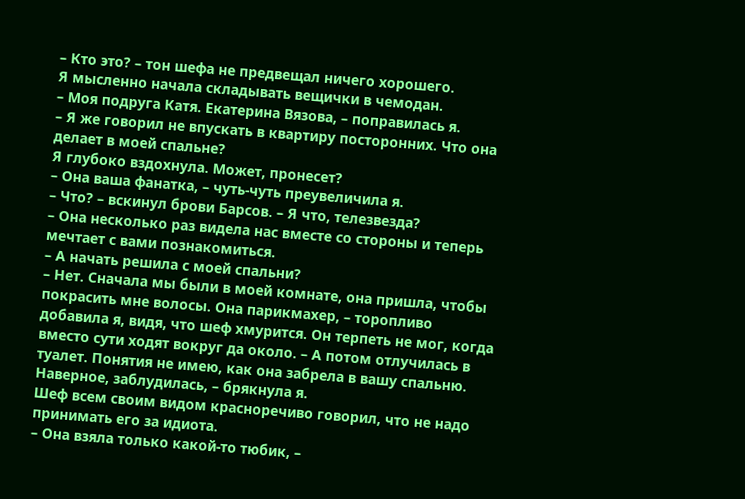– Кто это? – тон шефа не предвещал ничего хорошего.
Я мысленно начала складывать вещички в чемодан.
– Моя подруга Катя. Екатерина Вязова, – поправилась я.
– Я же говорил не впускать в квартиру посторонних. Что она делает в моей спальне?
Я глубоко вздохнула. Может, пронесет?
– Она ваша фанатка, – чуть-чуть преувеличила я.
– Что? – вскинул брови Барсов. – Я что, телезвезда?
– Она несколько раз видела нас вместе со стороны и теперь мечтает с вами познакомиться.
– А начать решила с моей спальни?
– Нет. Сначала мы были в моей комнате, она пришла, чтобы покрасить мне волосы. Она парикмахер, – торопливо добавила я, видя, что шеф хмурится. Он терпеть не мог, когда вместо сути ходят вокруг да около. – А потом отлучилась в туалет. Понятия не имею, как она забрела в вашу спальню. Наверное, заблудилась, – брякнула я.
Шеф всем своим видом красноречиво говорил, что не надо принимать его за идиота.
– Она взяла только какой-то тюбик, –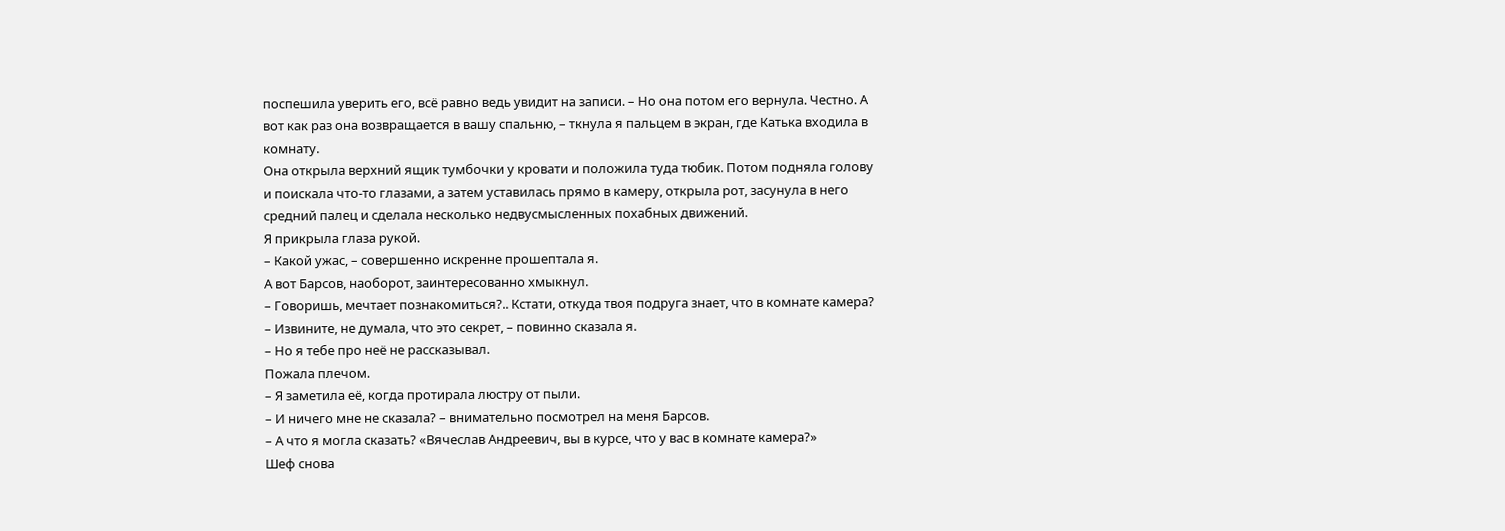поспешила уверить его, всё равно ведь увидит на записи. – Но она потом его вернула. Честно. А вот как раз она возвращается в вашу спальню, – ткнула я пальцем в экран, где Катька входила в комнату.
Она открыла верхний ящик тумбочки у кровати и положила туда тюбик. Потом подняла голову и поискала что-то глазами, а затем уставилась прямо в камеру, открыла рот, засунула в него средний палец и сделала несколько недвусмысленных похабных движений.
Я прикрыла глаза рукой.
– Какой ужас, – совершенно искренне прошептала я.
А вот Барсов, наоборот, заинтересованно хмыкнул.
– Говоришь, мечтает познакомиться?.. Кстати, откуда твоя подруга знает, что в комнате камера?
– Извините, не думала, что это секрет, – повинно сказала я.
– Но я тебе про неё не рассказывал.
Пожала плечом.
– Я заметила её, когда протирала люстру от пыли.
– И ничего мне не сказала? – внимательно посмотрел на меня Барсов.
– А что я могла сказать? «Вячеслав Андреевич, вы в курсе, что у вас в комнате камера?»
Шеф снова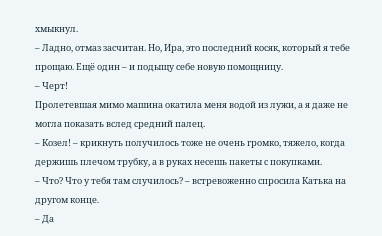хмыкнул.
– Ладно, отмаз засчитан. Но, Ира, это последний косяк, который я тебе прощаю. Ещё один – и подыщу себе новую помощницу.
– Черт!
Пролетевшая мимо машина окатила меня водой из лужи, а я даже не могла показать вслед средний палец.
– Козел! – крикнуть получилось тоже не очень громко, тяжело, когда держишь плечом трубку, а в руках несешь пакеты с покупками.
– Что? Что у тебя там случилось? – встревоженно спросила Катька на другом конце.
– Да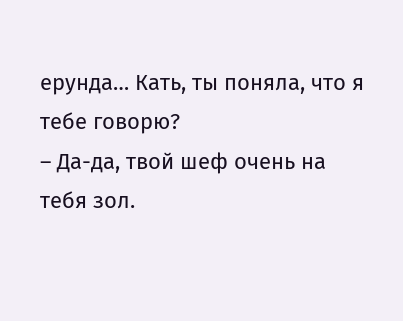ерунда… Кать, ты поняла, что я тебе говорю?
– Да-да, твой шеф очень на тебя зол.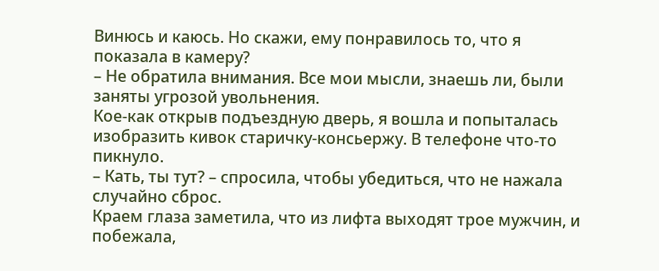Винюсь и каюсь. Но скажи, ему понравилось то, что я показала в камеру?
– Не обратила внимания. Все мои мысли, знаешь ли, были заняты угрозой увольнения.
Кое-как открыв подъездную дверь, я вошла и попыталась изобразить кивок старичку-консьержу. В телефоне что-то пикнуло.
– Кать, ты тут? – спросила, чтобы убедиться, что не нажала случайно сброс.
Краем глаза заметила, что из лифта выходят трое мужчин, и побежала,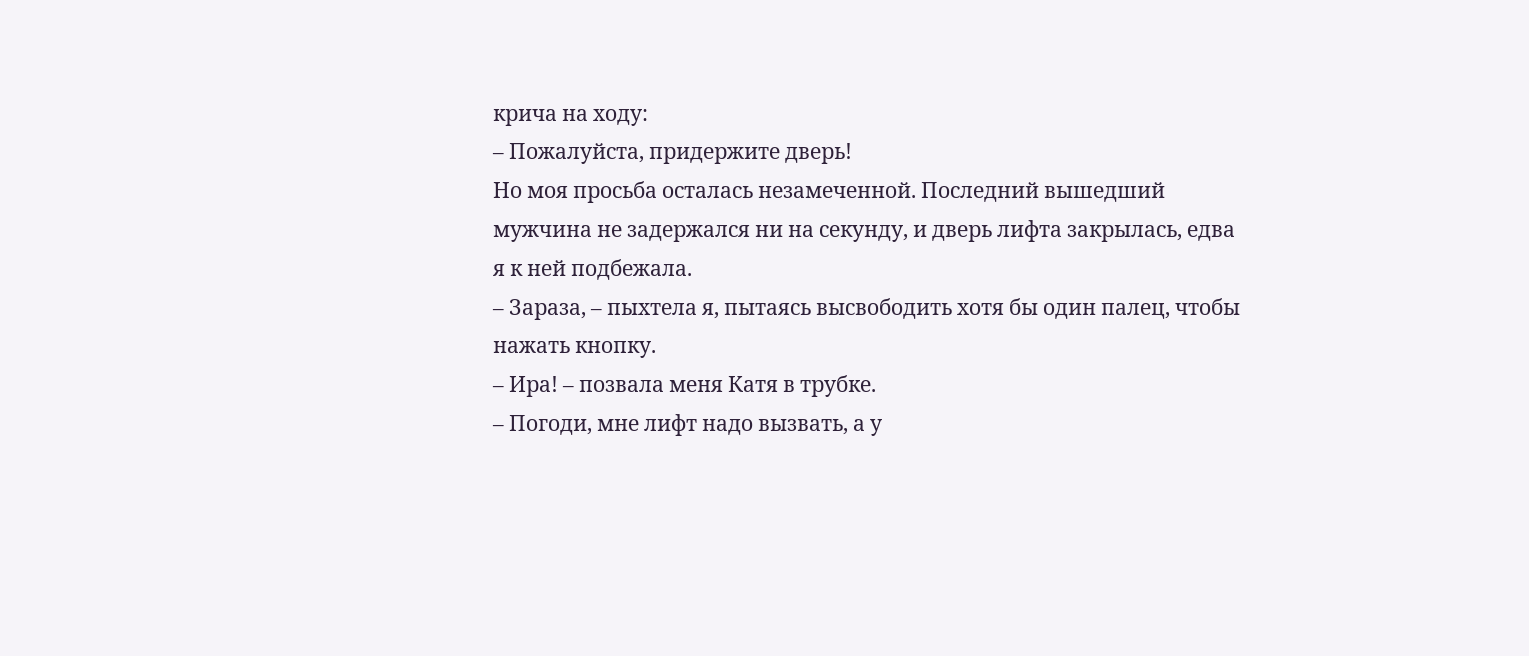крича на ходу:
– Пожалуйста, придержите дверь!
Но моя просьба осталась незамеченной. Последний вышедший мужчина не задержался ни на секунду, и дверь лифта закрылась, едва я к ней подбежала.
– Зараза, – пыхтела я, пытаясь высвободить хотя бы один палец, чтобы нажать кнопку.
– Ира! – позвала меня Катя в трубке.
– Погоди, мне лифт надо вызвать, а у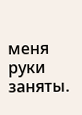меня руки заняты.